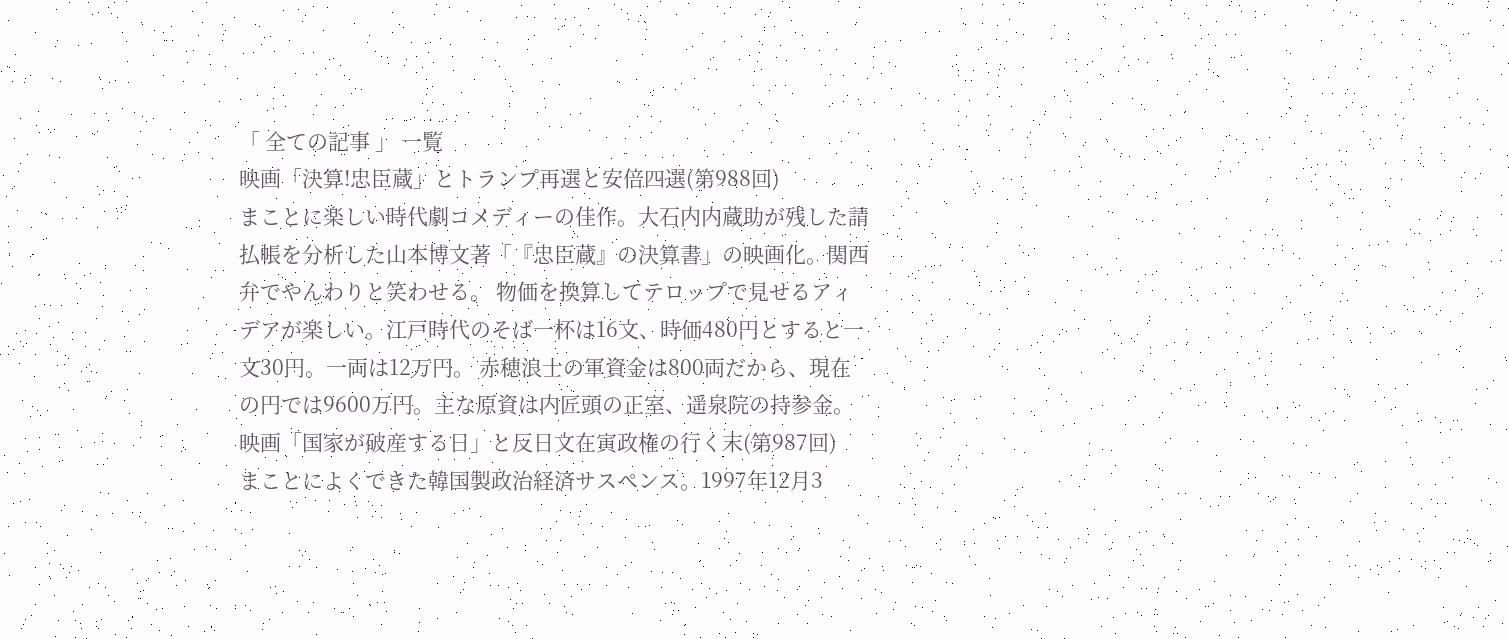「 全ての記事 」 一覧
映画「決算!忠臣蔵」とトランプ再選と安倍四選(第988回)
まことに楽しい時代劇コメディーの佳作。大石内内蔵助が残した請払帳を分析した山本博文著「『忠臣蔵』の決算書」の映画化。関西弁でやんわりと笑わせる。 物価を換算してテロップで見せるアィデアが楽しい。江戸時代のそば一杯は16文、時価480円とすると一文30円。一両は12万円。 赤穂浪士の軍資金は800両だから、現在の円では9600万円。主な原資は内匠頭の正室、遥泉院の持参金。
映画「国家が破産する日」と反日文在寅政権の行く末(第987回)
まことによくできた韓国製政治経済サスペンス。1997年12月3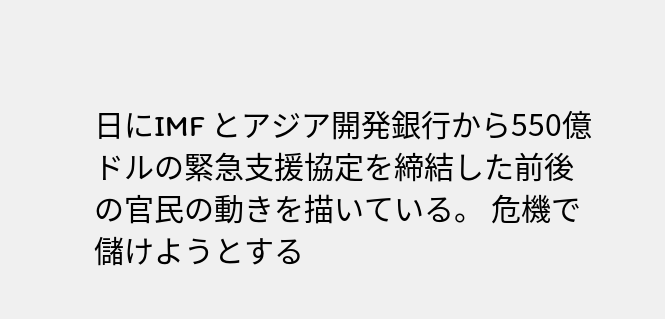日にIMF とアジア開発銀行から550億ドルの緊急支援協定を締結した前後の官民の動きを描いている。 危機で儲けようとする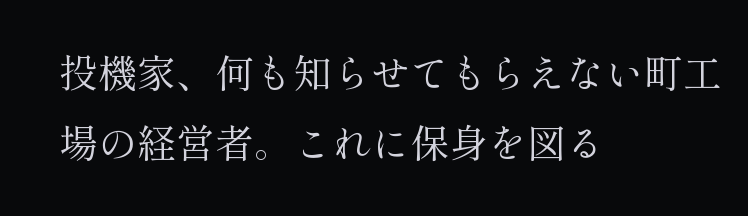投機家、何も知らせてもらえない町工場の経営者。これに保身を図る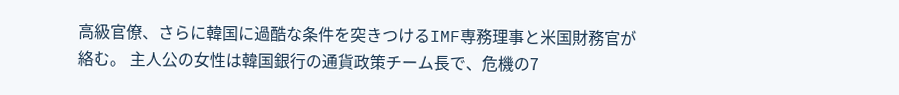高級官僚、さらに韓国に過酷な条件を突きつけるIMF専務理事と米国財務官が絡む。 主人公の女性は韓国銀行の通貨政策チーム長で、危機の7